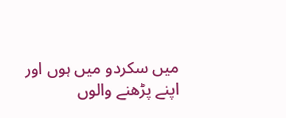میں سکردو میں ہوں اور اپنے پڑھنے والوں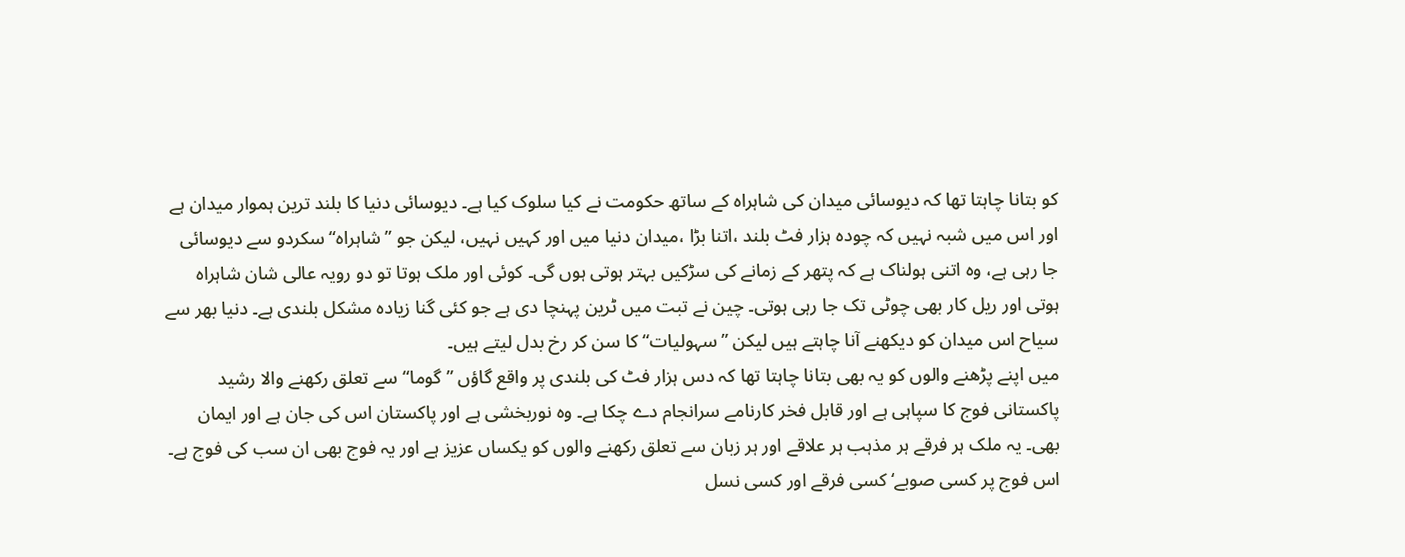کو بتانا چاہتا تھا کہ دیوسائی میدان کی شاہراہ کے ساتھ حکومت نے کیا سلوک کیا ہے۔ دیوسائی دنیا کا بلند ترین ہموار میدان ہے اور اس میں شبہ نہیں کہ چودہ ہزار فٹ بلند ،اتنا بڑا ،میدان دنیا میں اور کہیں نہیں، لیکن جو ”شاہراہ“ سکردو سے دیوسائی جا رہی ہے، وہ اتنی ہولناک ہے کہ پتھر کے زمانے کی سڑکیں بہتر ہوتی ہوں گی۔ کوئی اور ملک ہوتا تو دو رویہ عالی شان شاہراہ ہوتی اور ریل کار بھی چوٹی تک جا رہی ہوتی۔ چین نے تبت میں ٹرین پہنچا دی ہے جو کئی گنا زیادہ مشکل بلندی ہے۔ دنیا بھر سے سیاح اس میدان کو دیکھنے آنا چاہتے ہیں لیکن ”سہولیات“ کا سن کر رخ بدل لیتے ہیں۔
میں اپنے پڑھنے والوں کو یہ بھی بتانا چاہتا تھا کہ دس ہزار فٹ کی بلندی پر واقع گاؤں ”گوما“ سے تعلق رکھنے والا رشید پاکستانی فوج کا سپاہی ہے اور قابل فخر کارنامے سرانجام دے چکا ہے۔ وہ نوربخشی ہے اور پاکستان اس کی جان ہے اور ایمان بھی۔ یہ ملک ہر فرقے ہر مذہب ہر علاقے اور ہر زبان سے تعلق رکھنے والوں کو یکساں عزیز ہے اور یہ فوج بھی ان سب کی فوج ہے۔ اس فوج پر کسی صوبے‘ کسی فرقے اور کسی نسل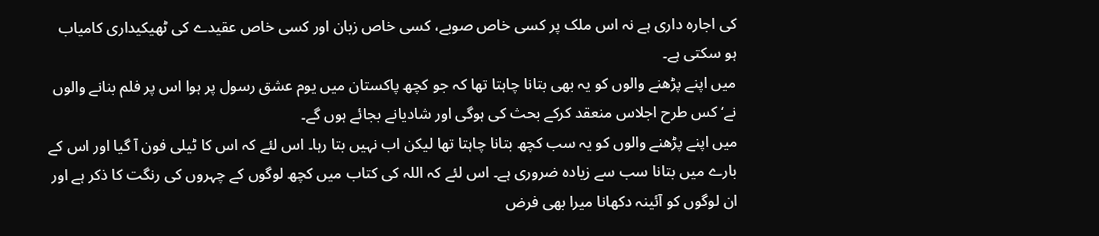کی اجارہ داری ہے نہ اس ملک پر کسی خاص صوبے، کسی خاص زبان اور کسی خاص عقیدے کی ٹھیکیداری کامیاب ہو سکتی ہے۔
میں اپنے پڑھنے والوں کو یہ بھی بتانا چاہتا تھا کہ جو کچھ پاکستان میں یوم عشق رسول پر ہوا اس پر فلم بنانے والوں نے‘ کس طرح اجلاس منعقد کرکے بحث کی ہوگی اور شادیانے بجائے ہوں گے۔
میں اپنے پڑھنے والوں کو یہ سب کچھ بتانا چاہتا تھا لیکن اب نہیں بتا رہا۔ اس لئے کہ اس کا ٹیلی فون آ گیا اور اس کے بارے میں بتانا سب سے زیادہ ضروری ہے۔ اس لئے کہ اللہ کی کتاب میں کچھ لوگوں کے چہروں کی رنگت کا ذکر ہے اور ان لوگوں کو آئینہ دکھانا میرا بھی فرض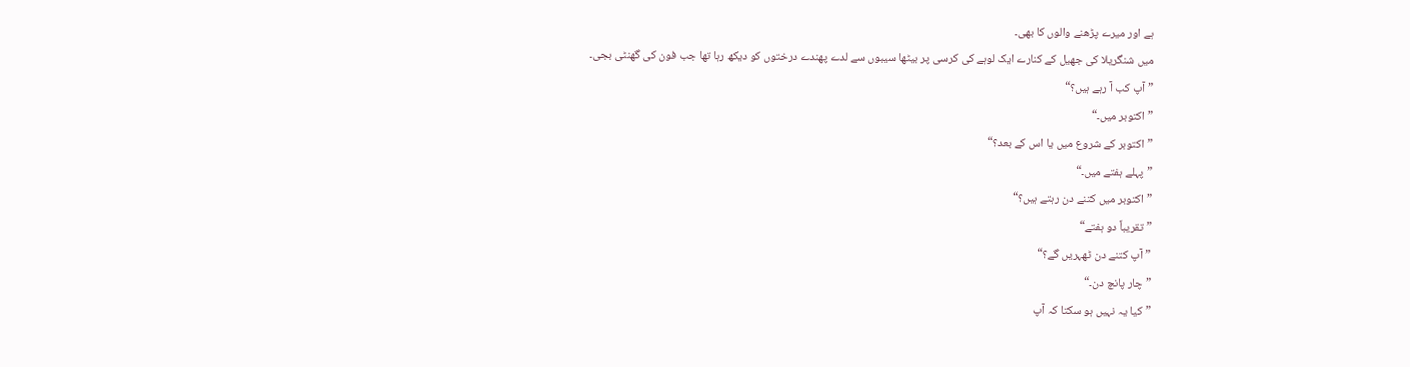ہے اور میرے پڑھنے والوں کا بھی۔
میں شنگریلا کی جھیل کے کنارے ایک لوہے کی کرسی پر بیٹھا سیبوں سے لدے پھندے درختوں کو دیکھ رہا تھا جب فون کی گھنٹی بجی۔
”آپ کب آ رہے ہیں؟“
”اکتوبر میں۔“
”اکتوبر کے شروع میں یا اس کے بعد؟“
”پہلے ہفتے میں۔“
”اکتوبر میں کتنے دن رہتے ہیں؟“
”تقریباً دو ہفتے“
”آپ کتنے دن ٹھہریں گے؟“
”چار پانچ دن۔“
”کیا یہ نہیں ہو سکتا کہ آپ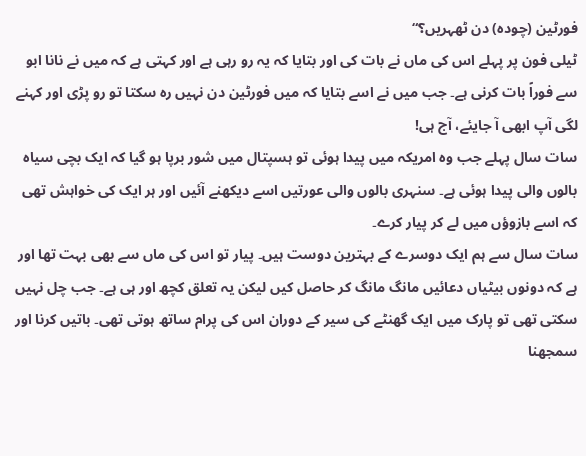فورٹین (چودہ) دن ٹھہریں؟“
ٹیلی فون پر پہلے اس کی ماں نے بات کی اور بتایا کہ یہ رو رہی ہے اور کہتی ہے کہ میں نے نانا ابو سے فوراً بات کرنی ہے۔ جب میں نے اسے بتایا کہ میں فورٹین دن نہیں رہ سکتا تو رو پڑی اور کہنے لگی آپ ابھی آ جایئے، آج ہی!
سات سال پہلے جب وہ امریکہ میں پیدا ہوئی تو ہسپتال میں شور برپا ہو گیا کہ ایک بچی سیاہ بالوں والی پیدا ہوئی ہے۔ سنہری بالوں والی عورتیں اسے دیکھنے آئیں اور ہر ایک کی خواہش تھی کہ اسے بازوؤں میں لے کر پیار کرے۔
سات سال سے ہم ایک دوسرے کے بہترین دوست ہیں۔ پیار تو اس کی ماں سے بھی بہت تھا اور ہے کہ دونوں بیٹیاں دعائیں مانگ مانگ کر حاصل کیں لیکن یہ تعلق کچھ اور ہی ہے۔ جب چل نہیں سکتی تھی تو پارک میں ایک گھنٹے کی سیر کے دوران اس کی پرام ساتھ ہوتی تھی۔ باتیں کرنا اور سمجھنا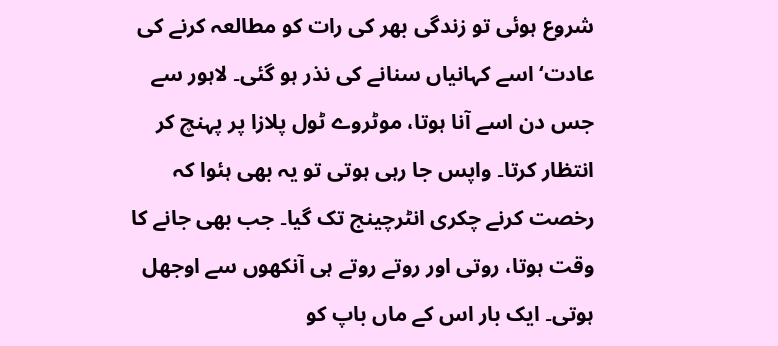شروع ہوئی تو زندگی بھر کی رات کو مطالعہ کرنے کی عادت‘ اسے کہانیاں سنانے کی نذر ہو گئی۔ لاہور سے جس دن اسے آنا ہوتا، موٹروے ٹول پلازا پر پہنچ کر انتظار کرتا۔ واپس جا رہی ہوتی تو یہ بھی ہئوا کہ رخصت کرنے چکری انٹرچینج تک گیا۔ جب بھی جانے کا وقت ہوتا، روتی اور روتے روتے ہی آنکھوں سے اوجھل ہوتی۔ ایک بار اس کے ماں باپ کو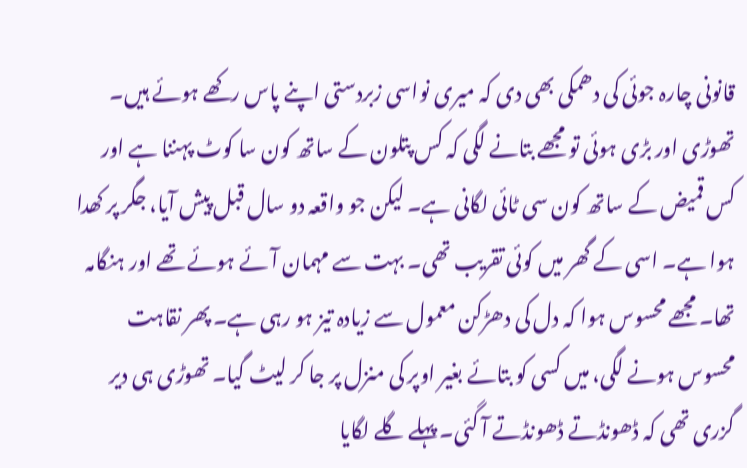قانونی چارہ جوئی کی دھمکی بھی دی کہ میری نواسی زبردستی اپنے پاس رکھے ہوئے ہیں۔ تھوڑی اور بڑی ہوئی تو مجھے بتانے لگی کہ کس پتلون کے ساتھ کون سا کوٹ پہننا ہے اور کس قمیض کے ساتھ کون سی ٹائی لگانی ہے۔ لیکن جو واقعہ دو سال قبل پیش آیا، جگر پر کھدا ہوا ہے۔ اسی کے گھر میں کوئی تقریب تھی۔ بہت سے مہمان آئے ہوئے تھے اور ہنگامہ تھا۔ مجھے محسوس ہوا کہ دل کی دھڑکن معمول سے زیادہ تیز ہو رہی ہے۔ پھر نقاہت محسوس ہونے لگی، میں کسی کو بتائے بغیر اوپر کی منزل پر جا کر لیٹ گیا۔ تھوڑی ہی دیر گزری تھی کہ ڈھونڈتے ڈھونڈتے آ گئی۔ پہلے گلے لگایا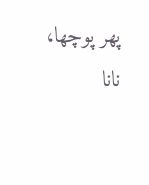پھر پوچھا، نانا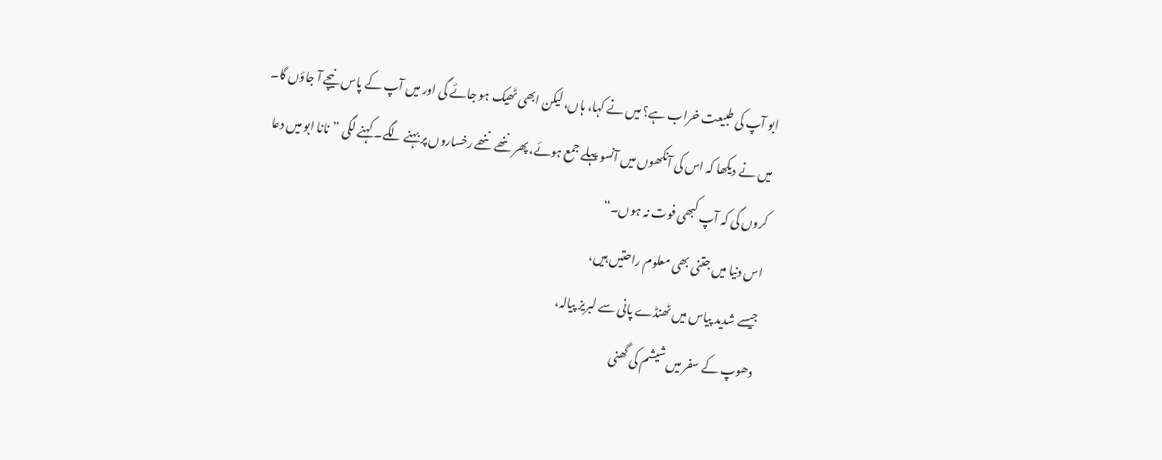ابو آپ کی طبیعت خراب ہے؟ میں نے کہا، ہاں، لیکن ابھی ٹھیک ہو جائے گی اور میں آپ کے پاس نیچے آ جاؤں گا۔ میں نے دیکھا کہ اس کی آنکھوں میں آنسو پہلے جمع ہوئے، پھر ننھے ننھے رخساروں پر بہنے لگے۔ کہنے لگی ”نانا ابو میں دعا کروں گی کہ آپ کبھی فوت نہ ہوں۔“
اس دنیا میں جتنی بھی معلوم راحتیں ہیں،
جیسے شدید پیاس میں ٹھنڈے پانی سے لبریز پیالہ،
دھوپ کے سفر میں شیشم کی گھنی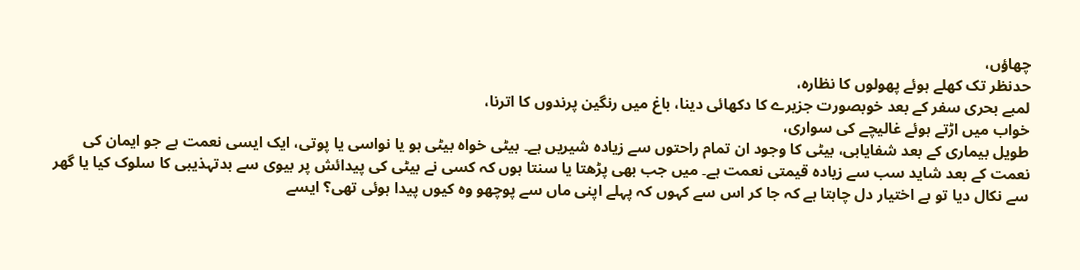چھاؤں،
حدنظر تک کھلے ہوئے پھولوں کا نظارہ،
لمبے بحری سفر کے بعد خوبصورت جزیرے کا دکھائی دینا، باغ میں رنگین پرندوں کا اترنا،
خواب میں اڑتے ہوئے غالیچے کی سواری،
طویل بیماری کے بعد شفایابی، بیٹی کا وجود ان تمام راحتوں سے زیادہ شیریں ہے۔ بیٹی خواہ بیٹی ہو یا نواسی یا پوتی، ایک ایسی نعمت ہے جو ایمان کی نعمت کے بعد شاید سب سے زیادہ قیمتی نعمت ہے۔ میں جب بھی پڑھتا یا سنتا ہوں کہ کسی نے بیٹی کی پیدائش پر بیوی سے بدتہذیبی کا سلوک کیا یا گھر سے نکال دیا تو بے اختیار دل چاہتا ہے کہ جا کر اس سے کہوں کہ پہلے اپنی ماں سے پوچھو وہ کیوں پیدا ہوئی تھی؟ ایسے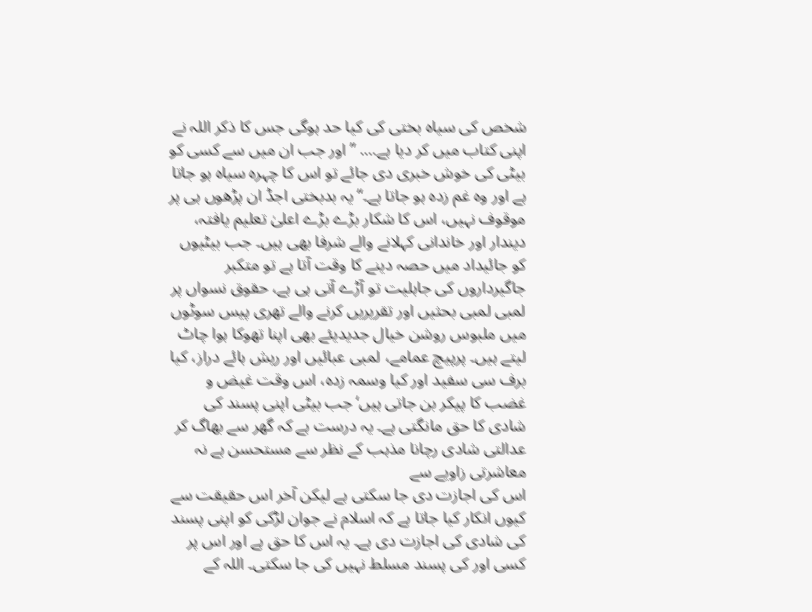شخص کی سیاہ بختی کی کیا حد ہوگی جس کا ذکر اللہ نے اپنی کتاب میں کر دیا ہے…. ”اور جب ان میں سے کسی کو بیٹی کی خوش خبری دی جائے تو اس کا چہرہ سیاہ ہو جاتا ہے اور وہ غم زدہ ہو جاتا ہے۔“ یہ بدبختی اجڈ ان پڑھوں ہی پر موقوف نہیں، اس کا شکار بڑے بڑے اعلیٰ تعلیم یافتہ، دیندار اور خاندانی کہلانے والے شرفا بھی ہیں۔ جب بیٹیوں کو جائیداد میں حصہ دینے کا وقت آتا ہے تو متکبر جاگیرداروں کی جاہلیت تو آڑے آتی ہی ہے، حقوق نسواں پر لمبی لمبی بحثیں اور تقریریں کرنے والے تھری پیس سوٹوں میں ملبوس روشن خیال جدیدیئے بھی اپنا تھوکا ہوا چاٹ لیتے ہیں۔ پرپیچ عمامے، لمبی عبائیں اور ریش ہائے دراز، کیا برف سی سفید اور کیا وسمہ زدہ، اس وقت غیض و غضب کا پیکر بن جاتی ہیں‘ جب بیٹی اپنی پسند کی شادی کا حق مانگتی ہے۔ یہ درست ہے کہ گھر سے بھاگ کر عدالتی شادی رچانا مذہب کے نظر سے مستحسن ہے نہ معاشرتی زاویے سے
اس کی اجازت دی جا سکتی ہے لیکن آخر اس حقیقت سے کیوں انکار کیا جاتا ہے کہ اسلام نے جوان لڑکی کو اپنی پسند کی شادی کی اجازت دی ہے۔ یہ اس کا حق ہے اور اس پر کسی اور کی پسند مسلط نہیں کی جا سکتی۔ اللہ کے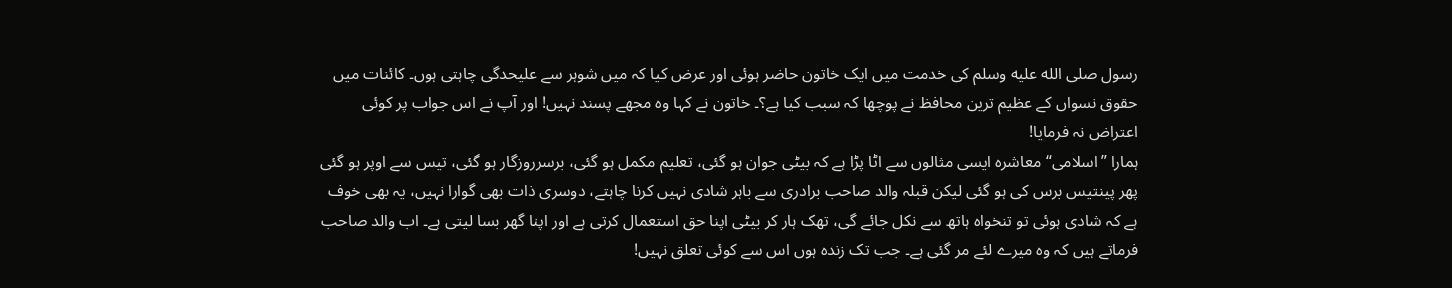رسول صلى الله عليه وسلم کی خدمت میں ایک خاتون حاضر ہوئی اور عرض کیا کہ میں شوہر سے علیحدگی چاہتی ہوں۔ کائنات میں حقوق نسواں کے عظیم ترین محافظ نے پوچھا کہ سبب کیا ہے؟۔ خاتون نے کہا وہ مجھے پسند نہیں! اور آپ نے اس جواب پر کوئی اعتراض نہ فرمایا!
ہمارا ”اسلامی“ معاشرہ ایسی مثالوں سے اٹا پڑا ہے کہ بیٹی جوان ہو گئی، تعلیم مکمل ہو گئی، برسرروزگار ہو گئی، تیس سے اوپر ہو گئی پھر پینتیس برس کی ہو گئی لیکن قبلہ والد صاحب برادری سے باہر شادی نہیں کرنا چاہتے، دوسری ذات بھی گوارا نہیں، یہ بھی خوف ہے کہ شادی ہوئی تو تنخواہ ہاتھ سے نکل جائے گی، تھک ہار کر بیٹی اپنا حق استعمال کرتی ہے اور اپنا گھر بسا لیتی ہے۔ اب والد صاحب فرماتے ہیں کہ وہ میرے لئے مر گئی ہے۔ جب تک زندہ ہوں اس سے کوئی تعلق نہیں!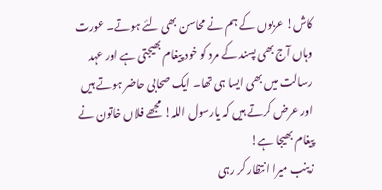کاش! عربوں کے ہم نے محاسن بھی لئے ہوتے۔ عورت وہاں آج بھی پسند کے مرد کو خود پیغام بھیجتی ہے اور عہد رسالت میں بھی ایسا ہی تھا۔ ایک صحابی حاضر ہوتے ہیں اور عرض کرتے ہیں کہ یارسول اللہ! مجھے فلاں خاتون نے پیغام بھیجا ہے!
زینب میرا انتظار کر رہی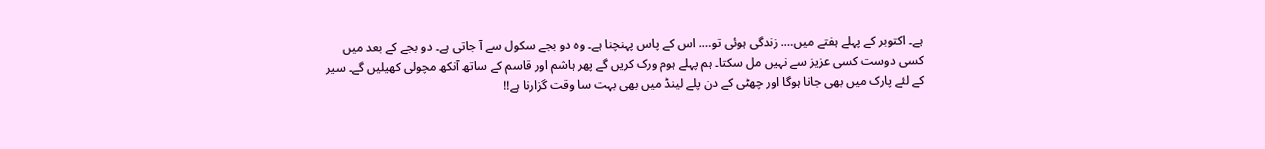ہے۔ اکتوبر کے پہلے ہفتے میں…. زندگی ہوئی تو…. اس کے پاس پہنچنا ہے۔ وہ دو بجے سکول سے آ جاتی ہے۔ دو بجے کے بعد میں کسی دوست کسی عزیز سے نہیں مل سکتا۔ ہم پہلے ہوم ورک کریں گے پھر ہاشم اور قاسم کے ساتھ آنکھ مچولی کھیلیں گے۔ سیر کے لئے پارک میں بھی جانا ہوگا اور چھٹی کے دن پلے لینڈ میں بھی بہت سا وقت گزارنا ہے!!